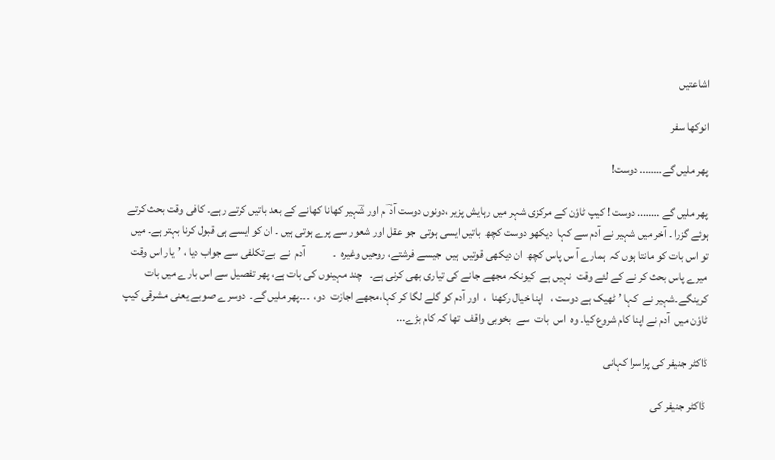اشاعتیں

انوکھا سفر

پھر ملیں گے…….. دوست!

پھر ملیں گے …….. دوست ! کیپ ٹاوٗن کے مرکزی شہر میں رہایش پزیر ،دونوں دوست آد ؔ م اور شؔہیر کھانا کھانے کے بعد باتیں کرتے رہے۔ کافی وقت بحث کرتے ہوئے گزرا ۔ آخر میں شہیر نے آدم سے کہا  دیکھو دوست کچھ  باتیں ایسی ہوتی  جو عقل اور شعور سے پرے ہوتی ہیں ۔ ان کو ایسے ہی قبول کرنا بہتر ہے۔ میں  تو اس بات کو مانتا ہوں کہ  ہمارے آ س پاس کچھ  ان دیکھی قوتیں  ہیں  جیسے فرشتے، روحیں وغیرہ  ۔            آدم  نے  بےتکلفی سے جواب دیا ، ’یار اس وقت میرے پاس بحث کر نے کے لئے وقت  نہیں ہے  کیونکہ مجھے جانے کی تیاری بھی کرنی ہے۔   چند مہینوں کی بات ہے، پھر تفصیل سے اس بارے میں بات کرینگے۔شہیر نے  کہا ’ ٹھیک ہے دوست ،   اپنا خیال رکھنا  ،  اور آدم کو گلے لگا کر کہا،مجھے اجازت  دو،  ۔۔۔پھر ملیں گے۔  دوسرے صوبے یعنی مشرقی کیپ ٹاوٗن میں  آدم نے اپنا کام شروع کیا۔ وہ  اس  بات  سے  بخوبی واقف  تھا کہ کام بڑے...

ڈاکٹر جنیفر کی پراسرا کہانی

 ڈاکٹر جنیفر کی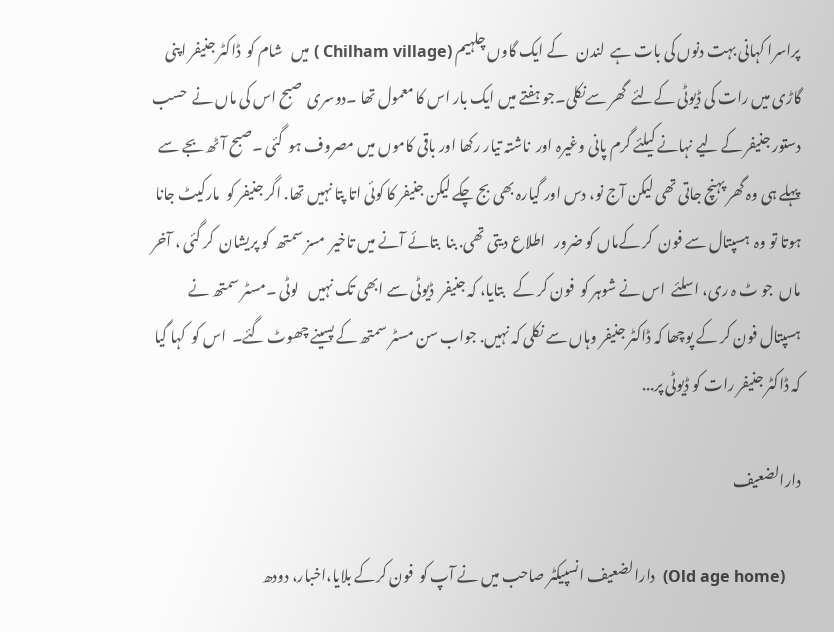پراسرا کہانی بہت دنوں کی بات ہے  لندن   کے ایک گاوں چلہیم (Chilham village ) میں   شام کو  ڈاکٹر جنیفر اپنی گاڑی میں رات کی ڈیوٹی کےلئے  گھر سےنکلی۔جو ہفتے میں ایک بار اس کا معمول تھا ۔دوسری  صبح اس کی ماں نے  حسب دستور جنیفر کے لیے نہانے کیلئے گرم پانی وغیرہ اور  ناشتہ تیار رکھا اور باقی کاموں میں مصروف ہو  گئی ۔صبح آٹھ بجے سے پہلے ہی وہ گھر پہنچ جاتی تھی لیکن آج نو، دس اور گیارہ بھی بج چکے لیکن جنیفر کا کوئی اتا پتا نہیں تھا. اگر جنیفر کو  مارکیٹ جانا ہوتا تو وہ  ہسپتال سے فون  کر کےماں کو ضرور   اطلاع دیتی تھی. بنا  بتائے آنے میں تاخیر  مسز سمتھ  کو پریشان  کر گئی ، آخر ماں  جو ٹ ہ ری، اسلئے  اس نے شوہر کو  فون کر کے   بتایا، کہ جنیفر  ڈیوٹی سے ابھی تک نہیں   لوٹی ۔مسٹر سمتھ نے ہسپتال فون کر کے پوچھا کہ ڈاکٹر جنیفر وہاں سے نکلی کہ نہیں. جواب سن مسٹر سمتھ کے پسینے چھوٹ گئے۔  اس کو  کہا گیا کہ ڈاکٹر جنیفر رات کو ڈیوٹی پر...

دارالضعیف

    (Old age home)  دارالضعیف انسپیکٹر صاحب میں نے آپ کو  فون کرکے بلایا،اخبار، دودھ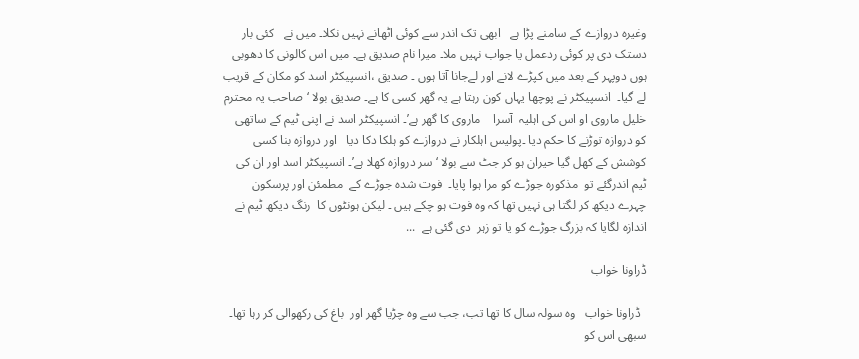وغیرہ دروازے کے سامنے پڑا ہے   ابھی تک اندر سے کوئی اٹھانے نہیں نکلا۔ میں نے   کئی بار دستک دی پر کوئی ردعمل یا جواب نہیں ملا۔ میرا نام صدیق ہے۔ میں اس کالونی کا دھوبی ہوں دوپہر کے بعد میں کپڑے لانے اور لےجانا آتا ہوں ۔ صدیق ،انسپیکٹر اسد کو مکان کے قریب لے گیا۔  انسپیکٹر نے پوچھا یہاں کون رہتا ہے یہ گھر کسی کا ہے۔ صدیق بولا ‘صاحب یہ محترم خلیل ماروی او اس کی اہلیہ  آسرا    ماروی کا گھر ہے’۔ انسپیکٹر اسد نے اپنی ٹیم کے ساتھی کو دروازہ توڑنے کا حکم دیا ۔پولیس اہلکار نے دروازے کو ہلکا دکا دیا   اور دروازہ بنا کسی کوشش کے کھل گیا حیران ہو کر جٹ سے بولا ‘ سر دروازہ کھلا ہے’۔ انسپیکٹر اسد اور ان کی ٹیم اندرگئے تو  مذکورہ جوڑے کو مرا ہوا پایا۔  فوت شدہ جوڑے کے  مطمئن اور پرسکون چہرے دیکھ کر لگتا ہی نہیں تھا کہ وہ فوت ہو چکے ہیں ۔ لیکن ہونٹوں کا  رنگ دیکھ ٹیم نے اندازہ لگایا کہ بزرگ جوڑے کو یا تو زہر  دی گئی ہے  ...

ڈراونا خواب

  ڈراونا خواب   وہ سولہ سال کا تھا تب، جب سے وہ چڑیا گھر اور  باغ کی رکھوالی کر رہا تھا۔ سبھی اس کو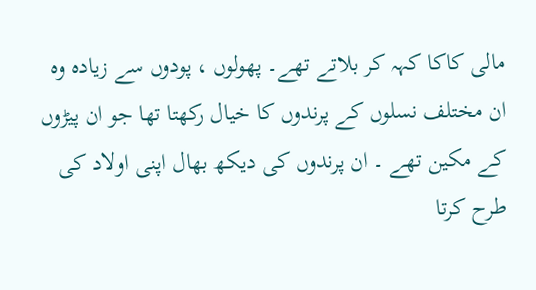مالی کاکا کہہ کر بلاتے تھے۔ پھولوں ، پودوں سے زیادہ وہ ان مختلف نسلوں کے پرندوں کا خیال رکھتا تھا جو ان پیڑوں کے مکین تھے ۔ ان پرندوں کی دیکھ بھال اپنی اولاد کی طرح کرتا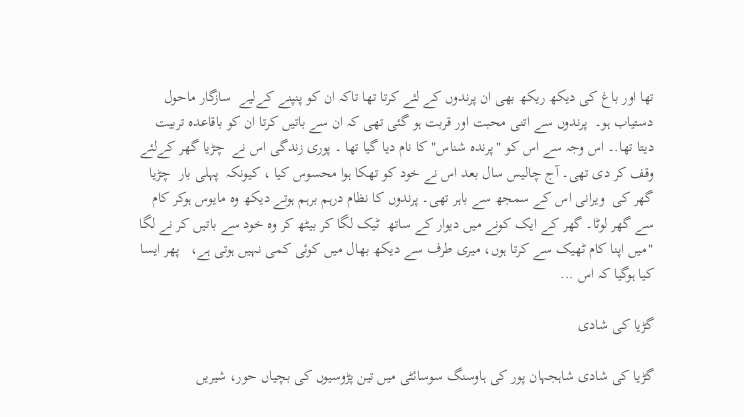تھا اور باغ کی دیکھ ریکھ بھی ان پرندوں کے لئے کرتا تھا تاکہ ان کو پنپنے کےلیے  سازگار ماحول دستیاب ہو۔  پرندوں سے اتنی محبت اور قربت ہو گئی تھی کہ ان سے باتیں کرتا ان کو باقاعدہ تربیت دیتا تھا.۔ اس وجہ سے اس کو "پرندہ شناس" کا نام دیا گیا تھا ۔ پوری زندگی اس نے  چڑیا گھر کےلئے وقف کر دی تھی۔ آج چالیس سال بعد اس نے خود کو تھکا ہوا محسوس کیا ، کیونکہ  پہلی بار  چڑیا گھر کی  ویرانی اس کے سمجھ سے باہر تھی۔ پرندوں کا نظام درہم برہم ہوتے دیکھ وہ مایوس ہوکر کام سے گھر لوٹا۔ گھر کے ایک کونے میں دیوار کے ساتھ  ٹیک لگا کر بیٹھ کر وہ خود سے باتیں کر نے لگا "میں اپنا کام ٹھیک سے کرتا ہوں، میری طرف سے دیکھ بھال میں کوئی کمی نہیں ہوتی ہے،   پھر ایسا کیا ہوگیا کہ اس ...

گڑیا کی شادی

گڑیا کی شادی شاہجہان پور کی ہاوسنگ سوسائٹی میں تین پڑوسیوں کی بچیاں حور، شیریں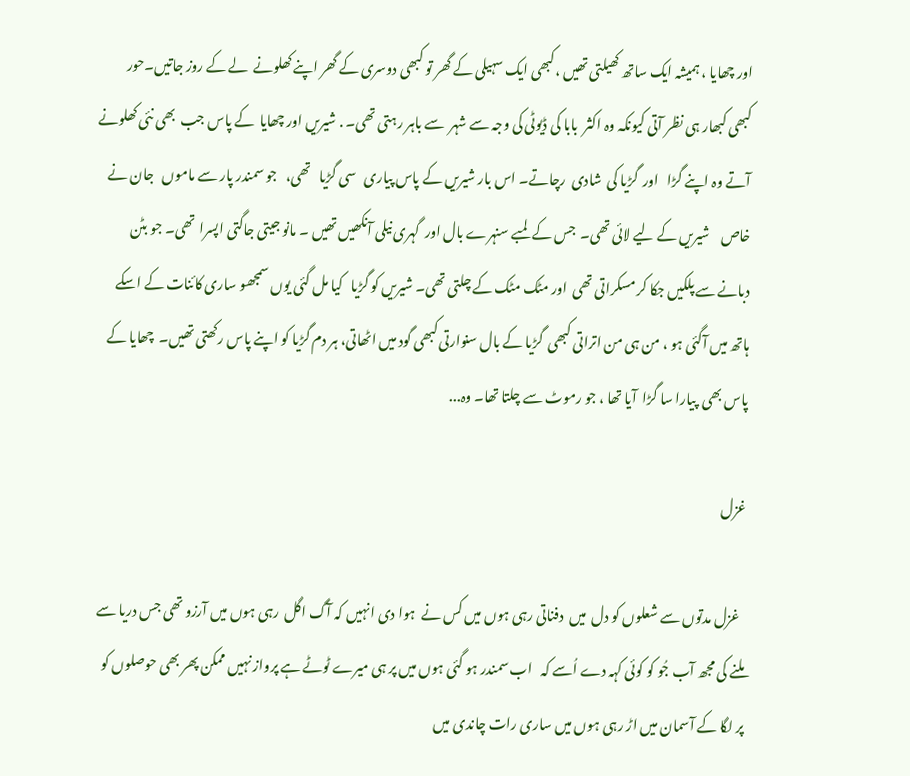اور چھایا ، ہمیشہ ایک ساتھ کھیلتی تھیں ،کبھی ایک سہیلی کے گھر تو کبھی دوسری کے گھر اپنے کھلونے  لے کے روز جاتیں۔حور  کبھی کبھار ہی نظر آتی کیونکہ وہ اکثر  بابا کی ڈیوٹی کی وجہ سے شہر  سے باہر رہتی تھی۔ . شیریں اور چھایا  کے پاس جب  بھی نئی کھلونے آتے وہ اپنے گڑا   اور  گڑیا کی  شادی  رچاتے۔ اس بار شیریں کے پاس پیاری   سی گڑیا   تھی،   جو سمندر پار سے ماموں   جان نے خاص    شیریں کے لیے لائی تھی۔  جس کے  لمبے سنہرے بال اور  گہری نیلی آنکھیں تھیں ۔ مانو جیتی جاگتی اپسرا  تھی۔ جو بٹن دبانے سے پلکیں جکا کر مسکراتی تھی  اور مٹک مٹک کے چلتی تھی۔ شیریں کو گڑیا   کیا مل گئی یوں سمجھو ساری کائنات کے اسکے ہاتھ میں آگئی ہو ، من ہی من اتراتی کبھی  گڑیا کے بال سنوارتی کبھی گود میں اٹھاتی، ہر دم گڑیا کو اپنے پاس رکھتی تھیں۔  چھایا کے پاس بھی  پیارا سا گڑا  آیا تھا ، جو رموٹ سے چلتا تھا۔ وہ...

غزل

  غزل مدتوں سے شعلوں کو دل  میں  دفناتی رہی ہوں میں کس نے  ہوا دی انہیں کہ آگ اگل  رہی ہوں میں آرزو تھی جس دریا سے ملنے کی مجھ آب جُو کو کوئی کہہ دے اُسے کہ   اب سمندر ہو گئی ہوں میں پر ہی میرے ٹوٹے ہے پرواز نہیں ممکن پھر بھی حوصلوں کو پر لگا کے آسمان میں اڑ رہی ہوں میں ساری رات چاندی میں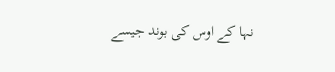نہا کے اوس کی بوند جیسے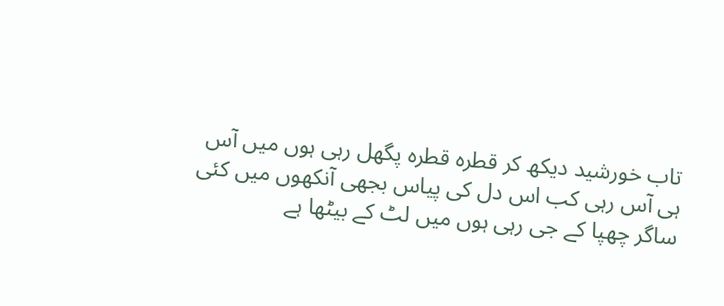تاب خورشید دیکھ کر قطرہ قطرہ پگھل رہی ہوں میں آس ہی آس رہی کب اس دل کی پیاس بجھی آنکھوں میں کئی ساگر چھپا کے جی رہی ہوں میں لٹ کے بیٹھا ہے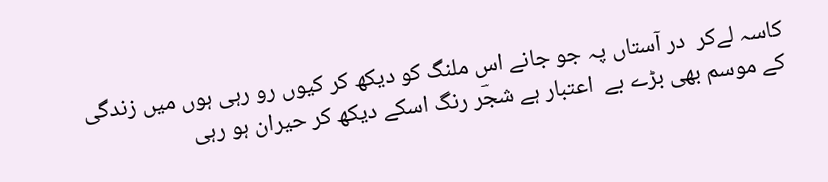کاسہ لےکر  در آستاں پہ جو جانے اس ملنگ کو دیکھ کر کیوں رو رہی ہوں میں زندگی کے موسم بھی بڑے بے  اعتبار ہے شجؔر رنگ اسکے دیکھ کر حیران ہو رہی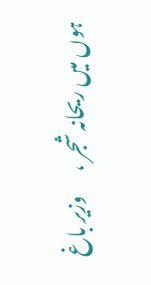ہوں میں ریحانہ شجر ،      وزیر باغ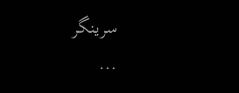سرینگر                                                 ...